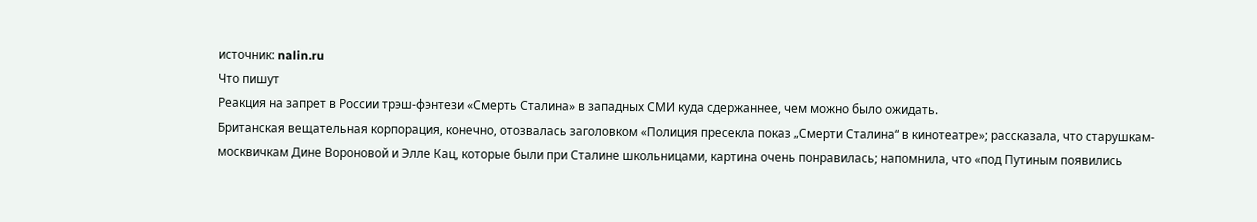источник: nalin.ru
Что пишут
Реакция на запрет в России трэш-фэнтези «Смерть Сталина» в западных СМИ куда сдержаннее, чем можно было ожидать.
Британская вещательная корпорация, конечно, отозвалась заголовком «Полиция пресекла показ „Смерти Сталина“ в кинотеатре»; рассказала, что старушкам-москвичкам Дине Вороновой и Элле Кац, которые были при Сталине школьницами, картина очень понравилась; напомнила, что «под Путиным появились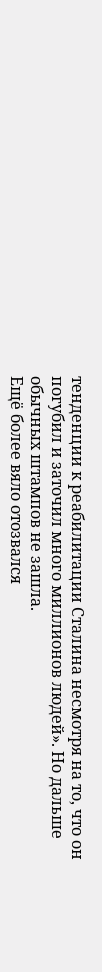тенденции к реабилитации Сталина несмотря на то, что он погубил и заточил много миллионов людей». Но дальше обычных штампов не зашла.
Ещё более вяло отозвался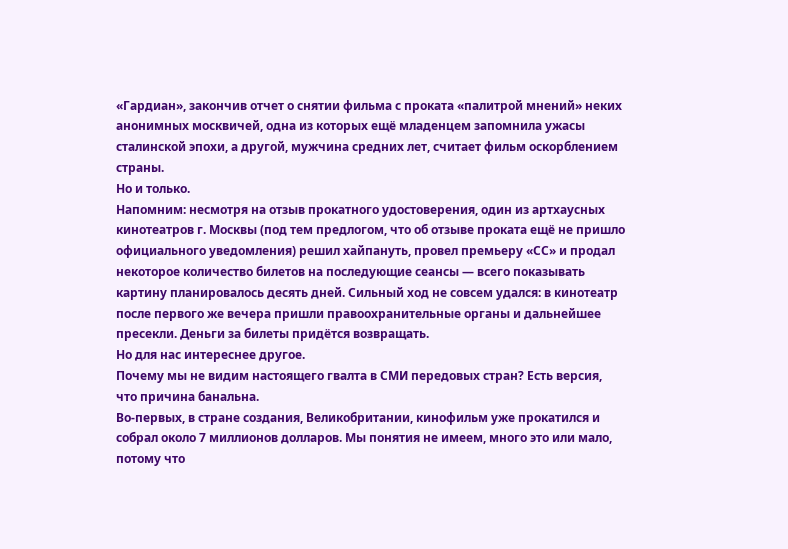«Гардиан», закончив отчет о снятии фильма с проката «палитрой мнений» неких анонимных москвичей, одна из которых ещё младенцем запомнила ужасы сталинской эпохи, а другой, мужчина средних лет, считает фильм оскорблением страны.
Но и только.
Напомним: несмотря на отзыв прокатного удостоверения, один из артхаусных кинотеатров г. Москвы (под тем предлогом, что об отзыве проката ещё не пришло официального уведомления) решил хайпануть, провел премьеру «СС» и продал некоторое количество билетов на последующие сеансы — всего показывать картину планировалось десять дней. Сильный ход не совсем удался: в кинотеатр после первого же вечера пришли правоохранительные органы и дальнейшее пресекли. Деньги за билеты придётся возвращать.
Но для нас интереснее другое.
Почему мы не видим настоящего гвалта в СМИ передовых стран? Есть версия, что причина банальна.
Во-первых, в стране создания, Великобритании, кинофильм уже прокатился и собрал около 7 миллионов долларов. Мы понятия не имеем, много это или мало, потому что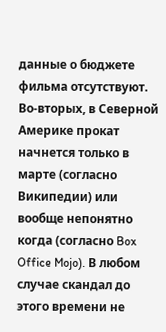данные о бюджете фильма отсутствуют.
Во-вторых, в Северной Америке прокат начнется только в марте (согласно Википедии) или вообще непонятно когда (согласно Box Office Mojo). В любом случае скандал до этого времени не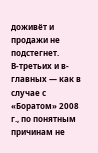доживёт и продажи не подстегнет.
В-третьих и в-главных — как в случае с «Боратом» 2008 г., по понятным причинам не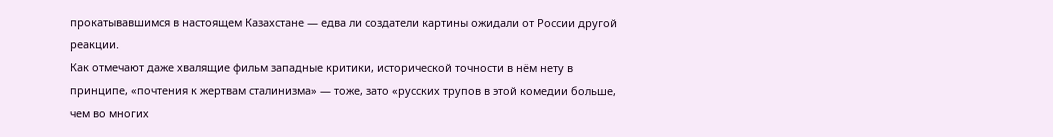прокатывавшимся в настоящем Казахстане — едва ли создатели картины ожидали от России другой реакции.
Как отмечают даже хвалящие фильм западные критики, исторической точности в нём нету в принципе, «почтения к жертвам сталинизма» — тоже, зато «русских трупов в этой комедии больше, чем во многих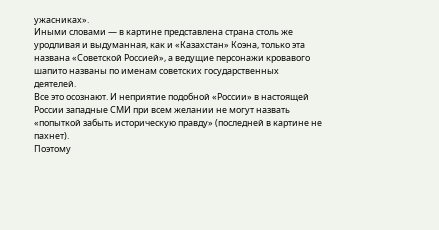ужасниках».
Иными словами — в картине представлена страна столь же уродливая и выдуманная, как и «Казахстан» Коэна, только эта названа «Советской Россией», а ведущие персонажи кровавого шапито названы по именам советских государственных деятелей.
Все это осознают. И неприятие подобной «России» в настоящей России западные СМИ при всем желании не могут назвать «попыткой забыть историческую правду» (последней в картине не пахнет).
Поэтому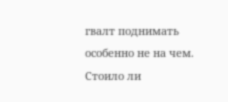гвалт поднимать особенно не на чем.
Стоило ли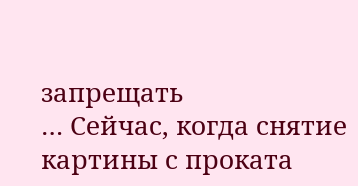запрещать
… Сейчас, когда снятие картины с проката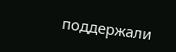поддержали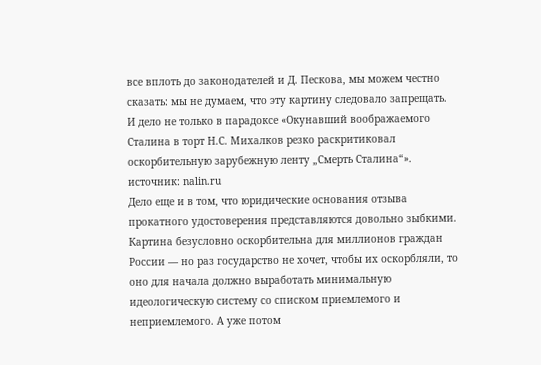все вплоть до законодателей и Д. Пескова, мы можем честно сказать: мы не думаем, что эту картину следовало запрещать.
И дело не только в парадоксе «Окунавший воображаемого Сталина в торт Н.С. Михалков резко раскритиковал оскорбительную зарубежную ленту „Смерть Сталина“».
источник: nalin.ru
Дело еще и в том, что юридические основания отзыва прокатного удостоверения представляются довольно зыбкими.
Картина безусловно оскорбительна для миллионов граждан России — но раз государство не хочет, чтобы их оскорбляли, то оно для начала должно выработать минимальную идеологическую систему со списком приемлемого и неприемлемого. А уже потом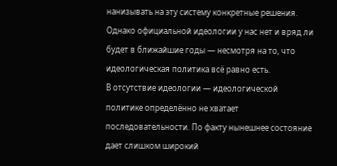нанизывать на эту систему конкретные решения.
Однако официальной идеологии у нас нет и вряд ли будет в ближайшие годы — несмотря на то, что идеологическая политика всё равно есть.
В отсутствие идеологии — идеологической политике определённо не хватает последовательности. По факту нынешнее состояние дает слишком широкий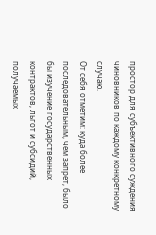простор для субъективного суждения чиновников по каждому конкретному случаю.
От себя отметим: куда более последовательным, чем запрет, было бы изучение государственных контрактов, льгот и субсидий, получаемых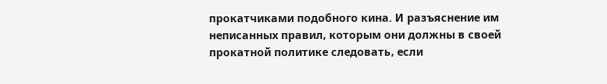прокатчиками подобного кина. И разъяснение им неписанных правил, которым они должны в своей прокатной политике следовать, если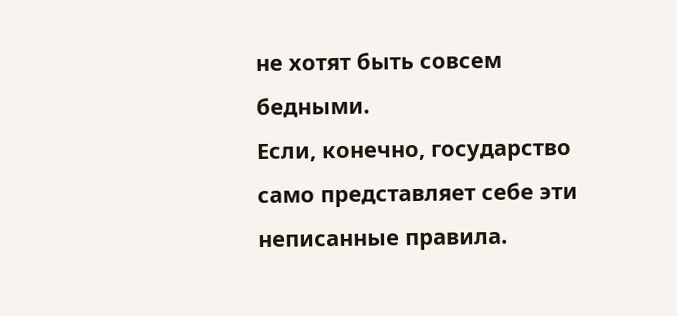не хотят быть совсем бедными.
Если, конечно, государство само представляет себе эти неписанные правила.